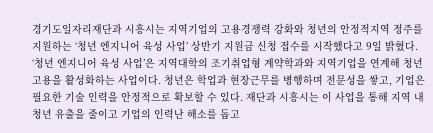경기도일자리재단과 시흥시는 지역기업의 고용경쟁력 강화와 청년의 안정적지역 정주를 지원하는 ‘청년 엔지니어 육성 사업’ 상반기 지원금 신청 접수를 시작했다고 9일 밝혔다. ‘청년 엔지니어 육성 사업’은 지역대학의 조기취업형 계약학과와 지역기업을 연계해 청년 고용을 활성화하는 사업이다. 청년은 학업과 현장근무를 병행하며 전문성을 쌓고, 기업은 필요한 기술 인력을 안정적으로 확보할 수 있다. 재단과 시흥시는 이 사업을 통해 지역 내 청년 유출을 줄이고 기업의 인력난 해소를 돕고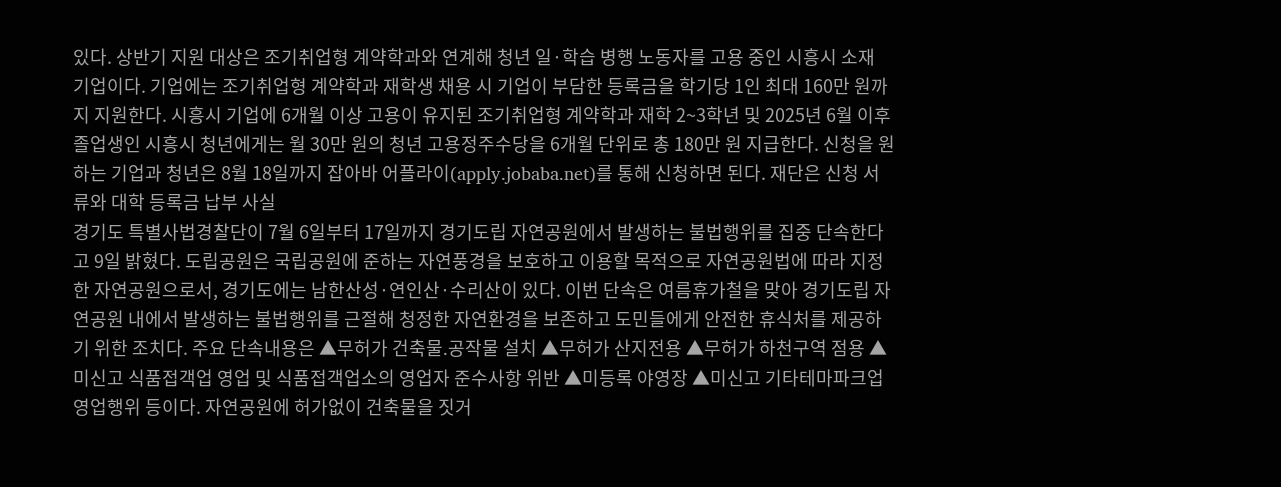있다. 상반기 지원 대상은 조기취업형 계약학과와 연계해 청년 일·학습 병행 노동자를 고용 중인 시흥시 소재 기업이다. 기업에는 조기취업형 계약학과 재학생 채용 시 기업이 부담한 등록금을 학기당 1인 최대 160만 원까지 지원한다. 시흥시 기업에 6개월 이상 고용이 유지된 조기취업형 계약학과 재학 2~3학년 및 2025년 6월 이후 졸업생인 시흥시 청년에게는 월 30만 원의 청년 고용정주수당을 6개월 단위로 총 180만 원 지급한다. 신청을 원하는 기업과 청년은 8월 18일까지 잡아바 어플라이(apply.jobaba.net)를 통해 신청하면 된다. 재단은 신청 서류와 대학 등록금 납부 사실
경기도 특별사법경찰단이 7월 6일부터 17일까지 경기도립 자연공원에서 발생하는 불법행위를 집중 단속한다고 9일 밝혔다. 도립공원은 국립공원에 준하는 자연풍경을 보호하고 이용할 목적으로 자연공원법에 따라 지정한 자연공원으로서, 경기도에는 남한산성·연인산·수리산이 있다. 이번 단속은 여름휴가철을 맞아 경기도립 자연공원 내에서 발생하는 불법행위를 근절해 청정한 자연환경을 보존하고 도민들에게 안전한 휴식처를 제공하기 위한 조치다. 주요 단속내용은 ▲무허가 건축물․공작물 설치 ▲무허가 산지전용 ▲무허가 하천구역 점용 ▲미신고 식품접객업 영업 및 식품접객업소의 영업자 준수사항 위반 ▲미등록 야영장 ▲미신고 기타테마파크업 영업행위 등이다. 자연공원에 허가없이 건축물을 짓거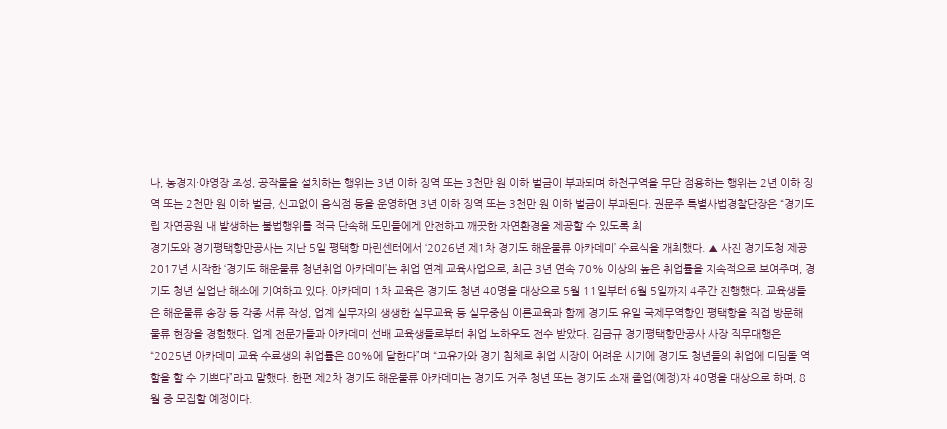나, 농경지·야영장 조성, 공작물을 설치하는 행위는 3년 이하 징역 또는 3천만 원 이하 벌금이 부과되며 하천구역을 무단 점용하는 행위는 2년 이하 징역 또는 2천만 원 이하 벌금, 신고없이 음식점 등을 운영하면 3년 이하 징역 또는 3천만 원 이하 벌금이 부과된다. 권문주 특별사법경찰단장은 “경기도립 자연공원 내 발생하는 불법행위를 적극 단속해 도민들에게 안전하고 깨끗한 자연환경을 제공할 수 있도록 최
경기도와 경기평택항만공사는 지난 5일 평택항 마린센터에서 ‘2026년 제1차 경기도 해운물류 아카데미’ 수료식을 개최했다. ▲ 사진 경기도청 제공 2017년 시작한 ‘경기도 해운물류 청년취업 아카데미’는 취업 연계 교육사업으로, 최근 3년 연속 70% 이상의 높은 취업률을 지속적으로 보여주며, 경기도 청년 실업난 해소에 기여하고 있다. 아카데미 1차 교육은 경기도 청년 40명을 대상으로 5월 11일부터 6월 5일까지 4주간 진행했다. 교육생들은 해운물류 송장 등 각종 서류 작성, 업계 실무자의 생생한 실무교육 등 실무중심 이론교육과 함께 경기도 유일 국제무역항인 평택항을 직접 방문해 물류 현장을 경험했다. 업계 전문가들과 아카데미 선배 교육생들로부터 취업 노하우도 전수 받았다. 김금규 경기평택항만공사 사장 직무대행은 “2025년 아카데미 교육 수료생의 취업률은 80%에 달한다”며 “고유가와 경기 침체로 취업 시장이 어려운 시기에 경기도 청년들의 취업에 디딤돌 역할을 할 수 기쁘다”라고 말했다. 한편 제2차 경기도 해운물류 아카데미는 경기도 거주 청년 또는 경기도 소재 졸업(예정)자 40명을 대상으로 하며, 8월 중 모집할 예정이다.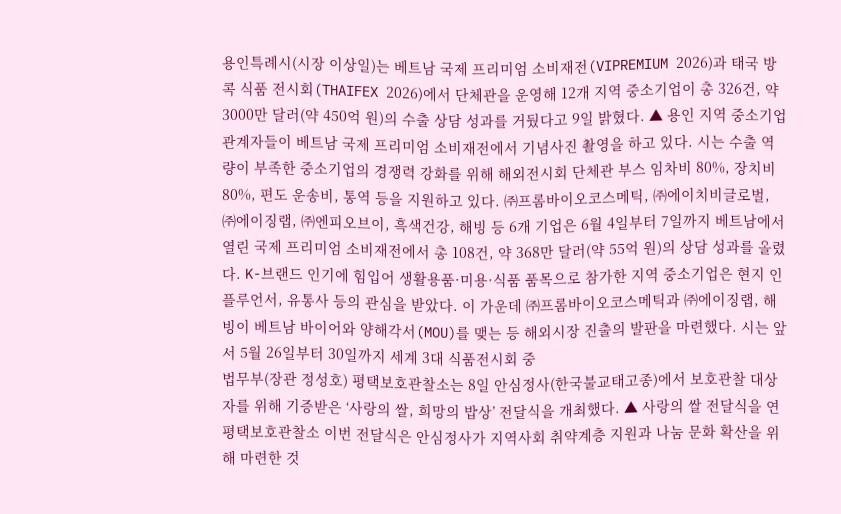용인특례시(시장 이상일)는 베트남 국제 프리미엄 소비재전(VIPREMIUM 2026)과 태국 방콕 식품 전시회(THAIFEX 2026)에서 단체관을 운영해 12개 지역 중소기업이 총 326건, 약 3000만 달러(약 450억 원)의 수출 상담 성과를 거뒀다고 9일 밝혔다. ▲ 용인 지역 중소기업 관계자들이 베트남 국제 프리미엄 소비재전에서 기념사진 촬영을 하고 있다. 시는 수출 역량이 부족한 중소기업의 경쟁력 강화를 위해 해외전시회 단체관 부스 임차비 80%, 장치비 80%, 편도 운송비, 통역 등을 지원하고 있다. ㈜프롬바이오코스메틱, ㈜에이치비글로벌, ㈜에이징랩, ㈜엔피오브이, 흑색건강, 해빙 등 6개 기업은 6월 4일부터 7일까지 베트남에서 열린 국제 프리미엄 소비재전에서 총 108건, 약 368만 달러(약 55억 원)의 상담 성과를 올렸다. K-브랜드 인기에 힘입어 생활용품·미용·식품 품목으로 참가한 지역 중소기업은 현지 인플루언서, 유통사 등의 관심을 받았다. 이 가운데 ㈜프롬바이오코스메틱과 ㈜에이징랩, 해빙이 베트남 바이어와 양해각서(MOU)를 맺는 등 해외시장 진출의 발판을 마련했다. 시는 앞서 5월 26일부터 30일까지 세계 3대 식품전시회 중
법무부(장관 정성호) 평택보호관찰소는 8일 안심정사(한국불교태고종)에서 보호관찰 대상자를 위해 기증받은 ‘사랑의 쌀, 희망의 밥상’ 전달식을 개최했다. ▲ 사랑의 쌀 전달식을 연 평택보호관찰소 이번 전달식은 안심정사가 지역사회 취약계층 지원과 나눔 문화 확산을 위해 마련한 것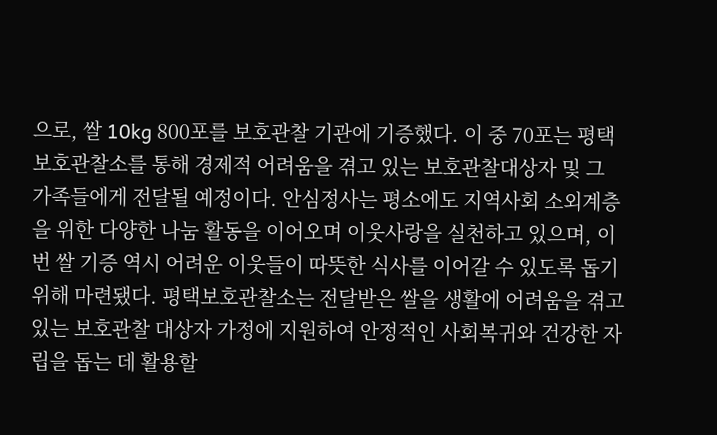으로, 쌀 10kg 800포를 보호관찰 기관에 기증했다. 이 중 70포는 평택보호관찰소를 통해 경제적 어려움을 겪고 있는 보호관찰대상자 및 그 가족들에게 전달될 예정이다. 안심정사는 평소에도 지역사회 소외계층을 위한 다양한 나눔 활동을 이어오며 이웃사랑을 실천하고 있으며, 이번 쌀 기증 역시 어려운 이웃들이 따뜻한 식사를 이어갈 수 있도록 돕기 위해 마련됐다. 평택보호관찰소는 전달받은 쌀을 생활에 어려움을 겪고 있는 보호관찰 대상자 가정에 지원하여 안정적인 사회복귀와 건강한 자립을 돕는 데 활용할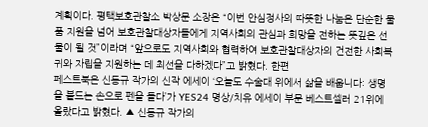계획이다. 평택보호관찰소 박상문 소장은 “이번 안심정사의 따뜻한 나눔은 단순한 물품 지원을 넘어 보호관찰대상자들에게 지역사회의 관심과 희망을 전하는 뜻깊은 선물이 될 것”이라며 “앞으로도 지역사회와 협력하여 보호관찰대상자의 건전한 사회복귀와 자립을 지원하는 데 최선을 다하겠다”고 밝혔다. 한편
페스트북은 신동규 작가의 신작 에세이 ‘오늘도 수술대 위에서 삶을 배웁니다: 생명을 붙드는 손으로 펜을 들다’가 YES24 명상/치유 에세이 부문 베스트셀러 21위에 올랐다고 밝혔다. ▲ 신동규 작가의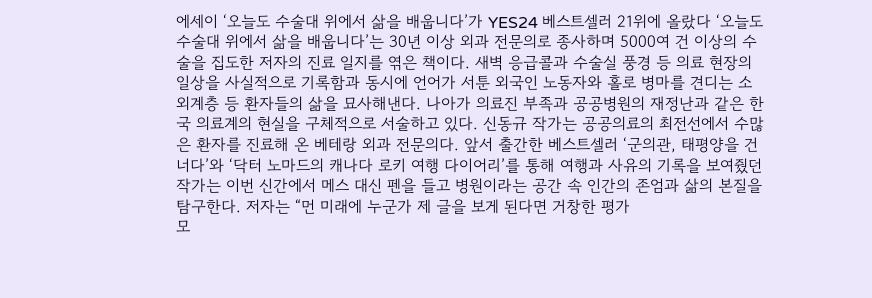에세이 ‘오늘도 수술대 위에서 삶을 배웁니다’가 YES24 베스트셀러 21위에 올랐다 ‘오늘도 수술대 위에서 삶을 배웁니다’는 30년 이상 외과 전문의로 종사하며 5000여 건 이상의 수술을 집도한 저자의 진료 일지를 엮은 책이다. 새벽 응급콜과 수술실 풍경 등 의료 현장의 일상을 사실적으로 기록함과 동시에 언어가 서툰 외국인 노동자와 홀로 병마를 견디는 소외계층 등 환자들의 삶을 묘사해낸다. 나아가 의료진 부족과 공공병원의 재정난과 같은 한국 의료계의 현실을 구체적으로 서술하고 있다. 신동규 작가는 공공의료의 최전선에서 수많은 환자를 진료해 온 베테랑 외과 전문의다. 앞서 출간한 베스트셀러 ‘군의관, 태평양을 건너다’와 ‘닥터 노마드의 캐나다 로키 여행 다이어리’를 통해 여행과 사유의 기록을 보여줬던 작가는 이번 신간에서 메스 대신 펜을 들고 병원이라는 공간 속 인간의 존엄과 삶의 본질을 탐구한다. 저자는 “먼 미래에 누군가 제 글을 보게 된다면 거창한 평가
모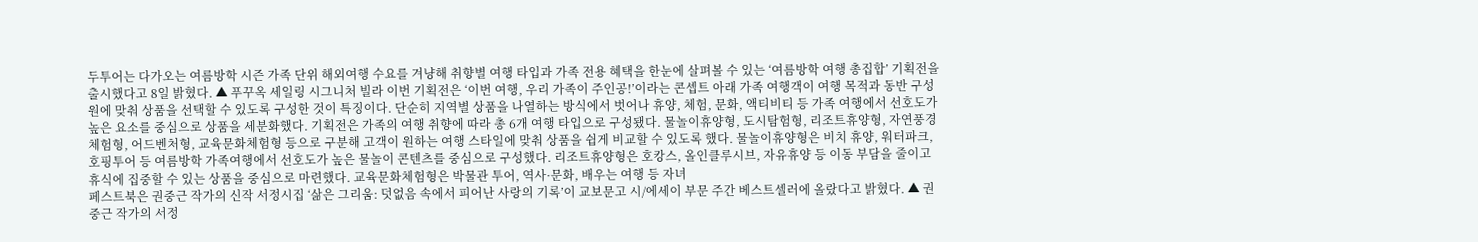두투어는 다가오는 여름방학 시즌 가족 단위 해외여행 수요를 겨냥해 취향별 여행 타입과 가족 전용 혜택을 한눈에 살펴볼 수 있는 ‘여름방학 여행 총집합’ 기획전을 출시했다고 8일 밝혔다. ▲ 푸꾸옥 세일링 시그니처 빌라 이번 기획전은 ‘이번 여행, 우리 가족이 주인공!’이라는 콘셉트 아래 가족 여행객이 여행 목적과 동반 구성원에 맞춰 상품을 선택할 수 있도록 구성한 것이 특징이다. 단순히 지역별 상품을 나열하는 방식에서 벗어나 휴양, 체험, 문화, 액티비티 등 가족 여행에서 선호도가 높은 요소를 중심으로 상품을 세분화했다. 기획전은 가족의 여행 취향에 따라 총 6개 여행 타입으로 구성됐다. 물놀이휴양형, 도시탐험형, 리조트휴양형, 자연풍경체험형, 어드벤처형, 교육문화체험형 등으로 구분해 고객이 원하는 여행 스타일에 맞춰 상품을 쉽게 비교할 수 있도록 했다. 물놀이휴양형은 비치 휴양, 워터파크, 호핑투어 등 여름방학 가족여행에서 선호도가 높은 물놀이 콘텐츠를 중심으로 구성했다. 리조트휴양형은 호캉스, 올인클루시브, 자유휴양 등 이동 부담을 줄이고 휴식에 집중할 수 있는 상품을 중심으로 마련했다. 교육문화체험형은 박물관 투어, 역사·문화, 배우는 여행 등 자녀
페스트북은 권중근 작가의 신작 서정시집 ‘삶은 그리움: 덧없음 속에서 피어난 사랑의 기록’이 교보문고 시/에세이 부문 주간 베스트셀러에 올랐다고 밝혔다. ▲ 권중근 작가의 서정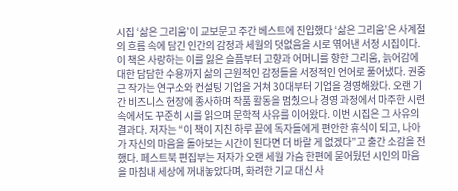시집 ‘삶은 그리움’이 교보문고 주간 베스트에 진입했다 ‘삶은 그리움’은 사계절의 흐름 속에 담긴 인간의 감정과 세월의 덧없음을 시로 엮어낸 서정 시집이다. 이 책은 사랑하는 이를 잃은 슬픔부터 고향과 어머니를 향한 그리움, 늙어감에 대한 담담한 수용까지 삶의 근원적인 감정들을 서정적인 언어로 풀어냈다. 권중근 작가는 연구소와 컨설팅 기업을 거쳐 30대부터 기업을 경영해왔다. 오랜 기간 비즈니스 현장에 종사하며 작품 활동을 멈췄으나 경영 과정에서 마주한 시련 속에서도 꾸준히 시를 읽으며 문학적 사유를 이어왔다. 이번 시집은 그 사유의 결과다. 저자는 “이 책이 지친 하루 끝에 독자들에게 편안한 휴식이 되고, 나아가 자신의 마음을 돌아보는 시간이 된다면 더 바랄 게 없겠다”고 출간 소감을 전했다. 페스트북 편집부는 저자가 오랜 세월 가슴 한편에 묻어뒀던 시인의 마음을 마침내 세상에 꺼내놓았다며, 화려한 기교 대신 사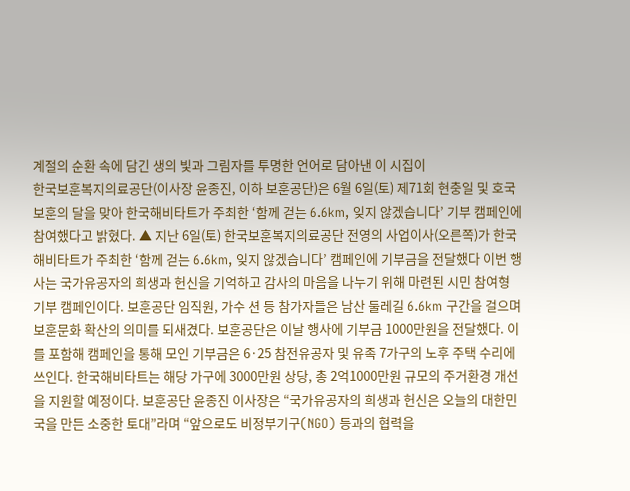계절의 순환 속에 담긴 생의 빛과 그림자를 투명한 언어로 담아낸 이 시집이
한국보훈복지의료공단(이사장 윤종진, 이하 보훈공단)은 6월 6일(토) 제71회 현충일 및 호국보훈의 달을 맞아 한국해비타트가 주최한 ‘함께 걷는 6.6km, 잊지 않겠습니다’ 기부 캠페인에 참여했다고 밝혔다. ▲ 지난 6일(토) 한국보훈복지의료공단 전영의 사업이사(오른쪽)가 한국해비타트가 주최한 ‘함께 걷는 6.6km, 잊지 않겠습니다’ 캠페인에 기부금을 전달했다 이번 행사는 국가유공자의 희생과 헌신을 기억하고 감사의 마음을 나누기 위해 마련된 시민 참여형 기부 캠페인이다. 보훈공단 임직원, 가수 션 등 참가자들은 남산 둘레길 6.6km 구간을 걸으며 보훈문화 확산의 의미를 되새겼다. 보훈공단은 이날 행사에 기부금 1000만원을 전달했다. 이를 포함해 캠페인을 통해 모인 기부금은 6·25 참전유공자 및 유족 7가구의 노후 주택 수리에 쓰인다. 한국해비타트는 해당 가구에 3000만원 상당, 총 2억1000만원 규모의 주거환경 개선을 지원할 예정이다. 보훈공단 윤종진 이사장은 “국가유공자의 희생과 헌신은 오늘의 대한민국을 만든 소중한 토대”라며 “앞으로도 비정부기구(NGO) 등과의 협력을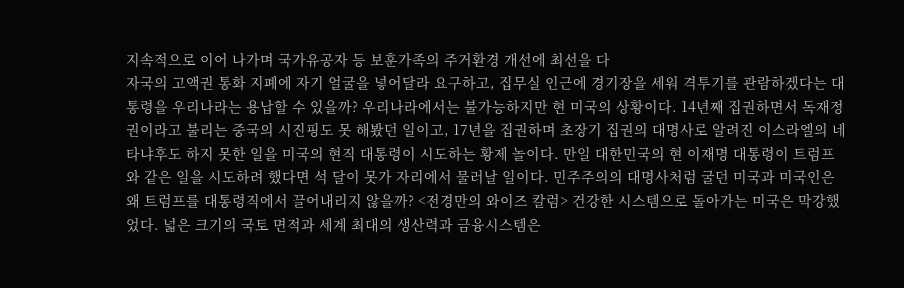지속적으로 이어 나가며 국가유공자 등 보훈가족의 주거환경 개선에 최선을 다
자국의 고액권 통화 지폐에 자기 얼굴을 넣어달라 요구하고, 집무실 인근에 경기장을 세워 격투기를 관람하겠다는 대통령을 우리나라는 용납할 수 있을까? 우리나라에서는 불가능하지만 현 미국의 상황이다. 14년째 집권하면서 독재정권이라고 불리는 중국의 시진핑도 못 해봤던 일이고, 17년을 집권하며 초장기 집권의 대명사로 알려진 이스라엘의 네타냐후도 하지 못한 일을 미국의 현직 대통령이 시도하는 황제 놀이다. 만일 대한민국의 현 이재명 대통령이 트럼프와 같은 일을 시도하려 했다면 석 달이 못가 자리에서 물러날 일이다. 민주주의의 대명사처럼 굴던 미국과 미국인은 왜 트럼프를 대통령직에서 끌어내리지 않을까? <전경만의 와이즈 칼럼> 건강한 시스템으로 돌아가는 미국은 막강했었다. 넓은 크기의 국토 면적과 세계 최대의 생산력과 금융시스템은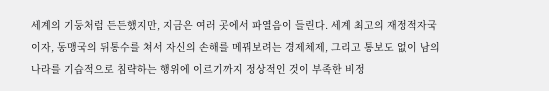세계의 기둥처럼 든든했지만, 지금은 여러 곳에서 파열음이 들린다. 세계 최고의 재정적자국이자, 동맹국의 뒤통수를 쳐서 자신의 손해를 메꿔보려는 경제체제, 그리고 통보도 없이 남의 나라를 기습적으로 침략하는 행위에 이르기까지 정상적인 것이 부족한 비정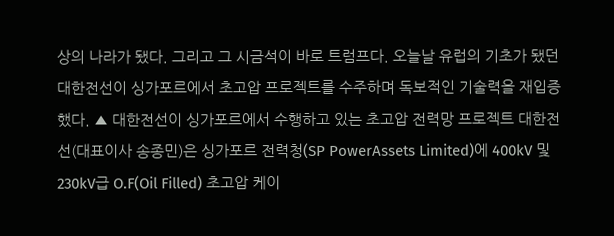상의 나라가 됐다. 그리고 그 시금석이 바로 트럼프다. 오늘날 유럽의 기초가 됐던
대한전선이 싱가포르에서 초고압 프로젝트를 수주하며 독보적인 기술력을 재입증했다. ▲ 대한전선이 싱가포르에서 수행하고 있는 초고압 전력망 프로젝트 대한전선(대표이사 송종민)은 싱가포르 전력청(SP PowerAssets Limited)에 400kV 및 230kV급 O.F(Oil Filled) 초고압 케이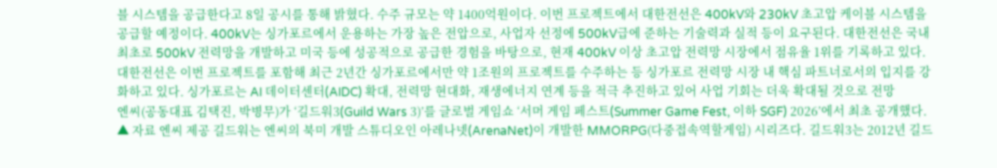블 시스템을 공급한다고 8일 공시를 통해 밝혔다. 수주 규모는 약 1400억원이다. 이번 프로젝트에서 대한전선은 400kV와 230kV 초고압 케이블 시스템을 공급할 예정이다. 400kV는 싱가포르에서 운용하는 가장 높은 전압으로, 사업자 선정에 500kV급에 준하는 기술력과 실적 등이 요구된다. 대한전선은 국내 최초로 500kV 전력망을 개발하고 미국 등에 성공적으로 공급한 경험을 바탕으로, 현재 400kV 이상 초고압 전력망 시장에서 점유율 1위를 기록하고 있다. 대한전선은 이번 프로젝트를 포함해 최근 2년간 싱가포르에서만 약 1조원의 프로젝트를 수주하는 등 싱가포르 전력망 시장 내 핵심 파트너로서의 입지를 강화하고 있다. 싱가포르는 AI 데이터센터(AIDC) 확대, 전력망 현대화, 재생에너지 연계 등을 적극 추진하고 있어 사업 기회는 더욱 확대될 것으로 전망
엔씨(공동대표 김택진, 박병무)가 ‘길드워3(Guild Wars 3)’를 글로벌 게임쇼 ‘서머 게임 페스트(Summer Game Fest, 이하 SGF) 2026’에서 최초 공개했다. ▲ 자료 엔씨 제공 길드워는 엔씨의 북미 개발 스튜디오인 아레나넷(ArenaNet)이 개발한 MMORPG(다중접속역할게임) 시리즈다. 길드워3는 2012년 길드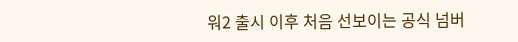워2 출시 이후 처음 선보이는 공식 넘버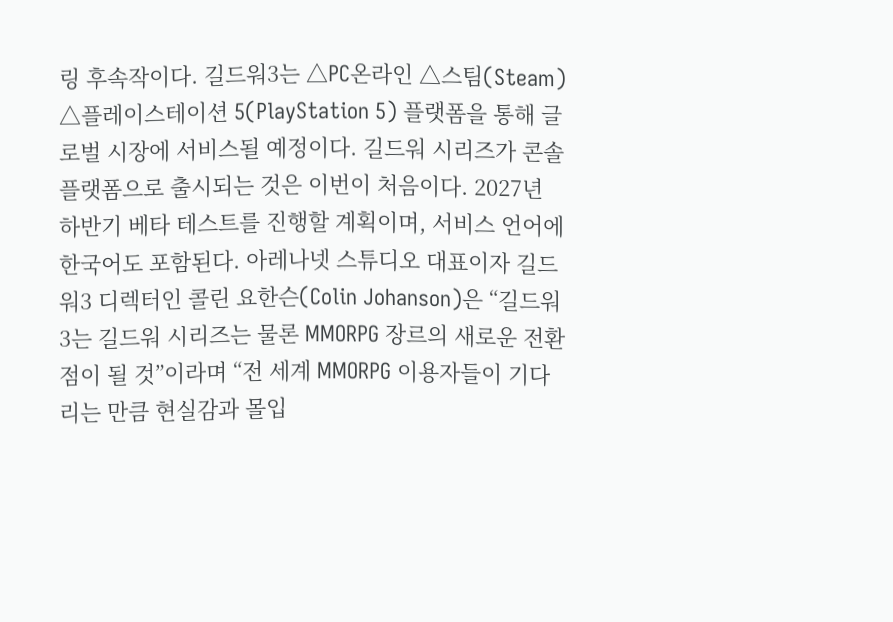링 후속작이다. 길드워3는 △PC온라인 △스팀(Steam) △플레이스테이션 5(PlayStation 5) 플랫폼을 통해 글로벌 시장에 서비스될 예정이다. 길드워 시리즈가 콘솔 플랫폼으로 출시되는 것은 이번이 처음이다. 2027년 하반기 베타 테스트를 진행할 계획이며, 서비스 언어에 한국어도 포함된다. 아레나넷 스튜디오 대표이자 길드워3 디렉터인 콜린 요한슨(Colin Johanson)은 “길드워3는 길드워 시리즈는 물론 MMORPG 장르의 새로운 전환점이 될 것”이라며 “전 세계 MMORPG 이용자들이 기다리는 만큼 현실감과 몰입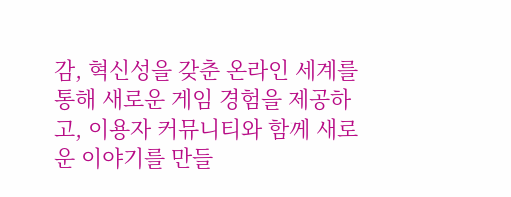감, 혁신성을 갖춘 온라인 세계를 통해 새로운 게임 경험을 제공하고, 이용자 커뮤니티와 함께 새로운 이야기를 만들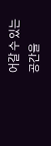어갈 수 있는 공간을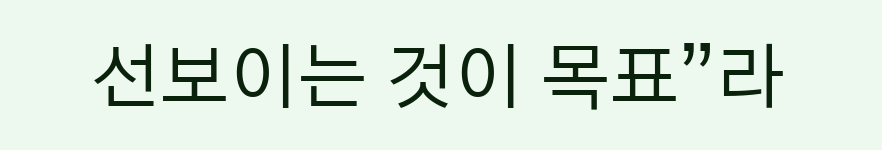선보이는 것이 목표”라